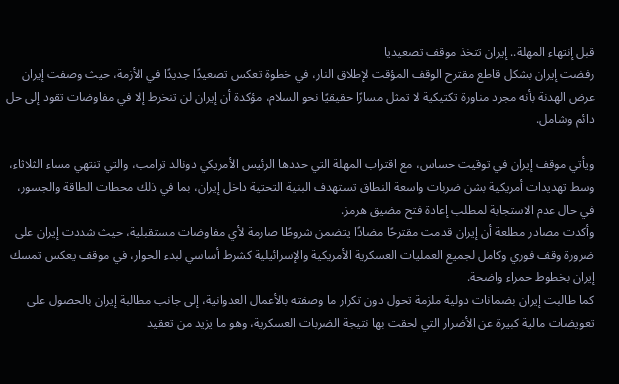قبل إنتهاء المهلة.. إيران تتخذ موقف تصعيديا
رفضت إيران بشكل قاطع مقترح الوقف المؤقت لإطلاق النار، في خطوة تعكس تصعيدًا جديدًا في الأزمة، حيث وصفت إيران عرض الهدنة بأنه مجرد مناورة تكتيكية لا تمثل مسارًا حقيقيًا نحو السلام، مؤكدة أن إيران لن تنخرط إلا في مفاوضات تقود إلى حل دائم وشامل.

ويأتي موقف إيران في توقيت حساس، مع اقتراب المهلة التي حددها الرئيس الأمريكي دونالد ترامب، والتي تنتهي مساء الثلاثاء، وسط تهديدات أمريكية بشن ضربات واسعة النطاق تستهدف البنية التحتية داخل إيران، بما في ذلك محطات الطاقة والجسور، في حال عدم الاستجابة لمطلب إعادة فتح مضيق هرمز.
وأكدت مصادر مطلعة أن إيران قدمت مقترحًا مضادًا يتضمن شروطًا صارمة لأي مفاوضات مستقبلية، حيث شددت إيران على ضرورة وقف فوري وكامل لجميع العمليات العسكرية الأمريكية والإسرائيلية كشرط أساسي لبدء الحوار، في موقف يعكس تمسك إيران بخطوط حمراء واضحة.
كما طالبت إيران بضمانات دولية ملزمة تحول دون تكرار ما وصفته بالأعمال العدوانية، إلى جانب مطالبة إيران بالحصول على تعويضات مالية كبيرة عن الأضرار التي لحقت بها نتيجة الضربات العسكرية، وهو ما يزيد من تعقيد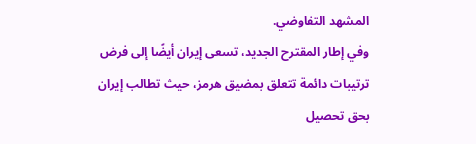المشهد التفاوضي.
وفي إطار المقترح الجديد، تسعى إيران أيضًا إلى فرض ترتيبات دائمة تتعلق بمضيق هرمز، حيث تطالب إيران بحق تحصيل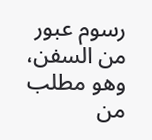رسوم عبور من السفن، وهو مطلب من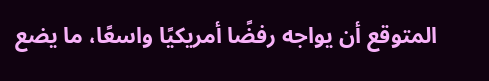المتوقع أن يواجه رفضًا أمريكيًا واسعًا، ما يضع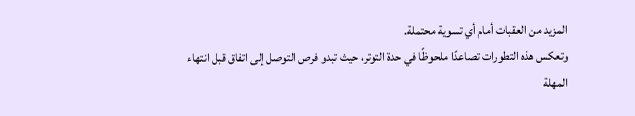المزيد من العقبات أمام أي تسوية محتملة.
وتعكس هذه التطورات تصاعدًا ملحوظًا في حدة التوتر، حيث تبدو فرص التوصل إلى اتفاق قبل انتهاء المهلة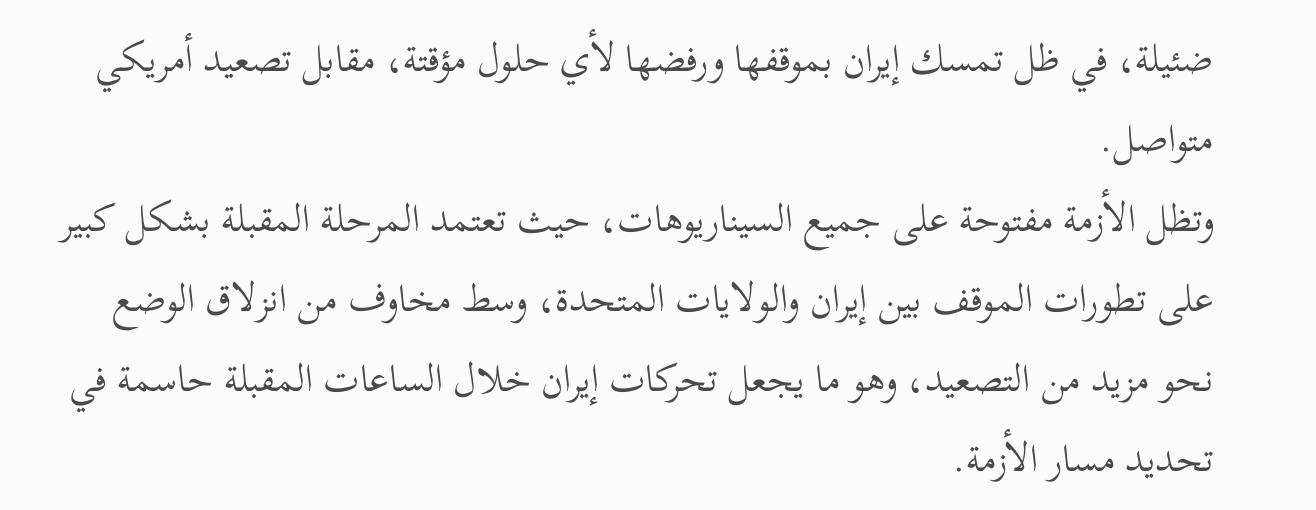ضئيلة، في ظل تمسك إيران بموقفها ورفضها لأي حلول مؤقتة، مقابل تصعيد أمريكي متواصل.
وتظل الأزمة مفتوحة على جميع السيناريوهات، حيث تعتمد المرحلة المقبلة بشكل كبير على تطورات الموقف بين إيران والولايات المتحدة، وسط مخاوف من انزلاق الوضع نحو مزيد من التصعيد، وهو ما يجعل تحركات إيران خلال الساعات المقبلة حاسمة في تحديد مسار الأزمة.